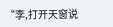“李,打开天窗说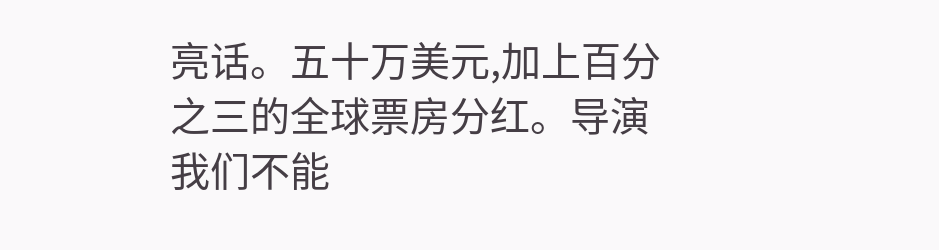亮话。五十万美元,加上百分之三的全球票房分红。导演我们不能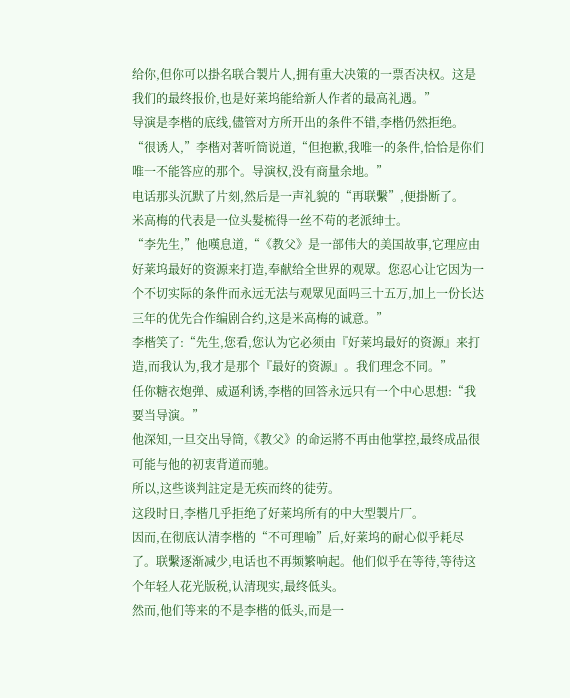给你,但你可以掛名联合製片人,拥有重大决策的一票否决权。这是我们的最终报价,也是好莱坞能给新人作者的最高礼遇。”
导演是李楷的底线,儘管对方所开出的条件不错,李楷仍然拒绝。
“很诱人,”李楷对著听筒说道,“但抱歉,我唯一的条件,恰恰是你们唯一不能答应的那个。导演权,没有商量余地。”
电话那头沉默了片刻,然后是一声礼貌的“再联繫”,便掛断了。
米高梅的代表是一位头髮梳得一丝不苟的老派绅士。
“李先生,”他嘆息道,“《教父》是一部伟大的美国故事,它理应由好莱坞最好的资源来打造,奉献给全世界的观眾。您忍心让它因为一个不切实际的条件而永远无法与观眾见面吗三十五万,加上一份长达三年的优先合作编剧合约,这是米高梅的诚意。”
李楷笑了:“先生,您看,您认为它必须由『好莱坞最好的资源』来打造,而我认为,我才是那个『最好的资源』。我们理念不同。”
任你糖衣炮弹、威逼利诱,李楷的回答永远只有一个中心思想:“我要当导演。”
他深知,一旦交出导筒,《教父》的命运將不再由他掌控,最终成品很可能与他的初衷背道而驰。
所以,这些谈判註定是无疾而终的徒劳。
这段时日,李楷几乎拒绝了好莱坞所有的中大型製片厂。
因而,在彻底认清李楷的“不可理喻”后,好莱坞的耐心似乎耗尽了。联繫逐渐减少,电话也不再频繁响起。他们似乎在等待,等待这个年轻人花光版税,认清现实,最终低头。
然而,他们等来的不是李楷的低头,而是一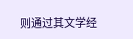则通过其文学经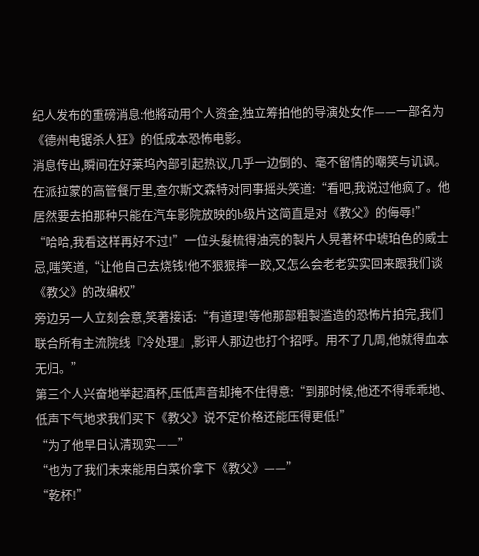纪人发布的重磅消息:他將动用个人资金,独立筹拍他的导演处女作——一部名为《德州电锯杀人狂》的低成本恐怖电影。
消息传出,瞬间在好莱坞內部引起热议,几乎一边倒的、毫不留情的嘲笑与讥讽。
在派拉蒙的高管餐厅里,查尔斯文森特对同事摇头笑道:“看吧,我说过他疯了。他居然要去拍那种只能在汽车影院放映的b级片这简直是对《教父》的侮辱!”
“哈哈,我看这样再好不过!”一位头髮梳得油亮的製片人晃著杯中琥珀色的威士忌,嗤笑道,“让他自己去烧钱!他不狠狠摔一跤,又怎么会老老实实回来跟我们谈《教父》的改编权”
旁边另一人立刻会意,笑著接话:“有道理!等他那部粗製滥造的恐怖片拍完,我们联合所有主流院线『冷处理』,影评人那边也打个招呼。用不了几周,他就得血本无归。”
第三个人兴奋地举起酒杯,压低声音却掩不住得意:“到那时候,他还不得乖乖地、低声下气地求我们买下《教父》说不定价格还能压得更低!”
“为了他早日认清现实——”
“也为了我们未来能用白菜价拿下《教父》——”
“乾杯!”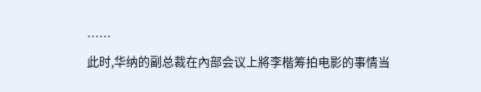……
此时,华纳的副总裁在內部会议上將李楷筹拍电影的事情当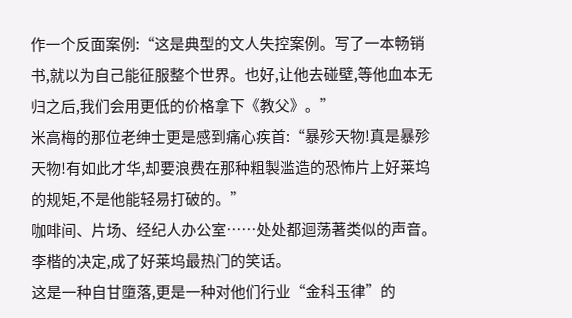作一个反面案例:“这是典型的文人失控案例。写了一本畅销书,就以为自己能征服整个世界。也好,让他去碰壁,等他血本无归之后,我们会用更低的价格拿下《教父》。”
米高梅的那位老绅士更是感到痛心疾首:“暴殄天物!真是暴殄天物!有如此才华,却要浪费在那种粗製滥造的恐怖片上好莱坞的规矩,不是他能轻易打破的。”
咖啡间、片场、经纪人办公室……处处都迴荡著类似的声音。
李楷的决定,成了好莱坞最热门的笑话。
这是一种自甘墮落,更是一种对他们行业“金科玉律”的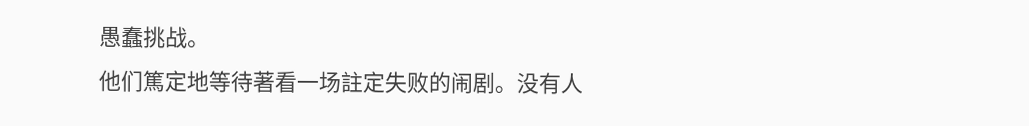愚蠢挑战。
他们篤定地等待著看一场註定失败的闹剧。没有人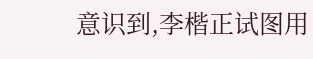意识到,李楷正试图用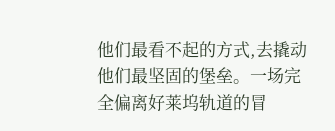他们最看不起的方式,去撬动他们最坚固的堡垒。一场完全偏离好莱坞轨道的冒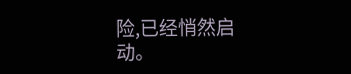险,已经悄然启动。